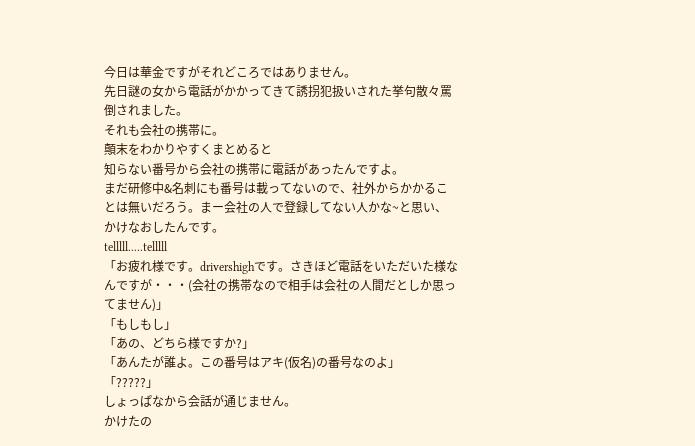今日は華金ですがそれどころではありません。
先日謎の女から電話がかかってきて誘拐犯扱いされた挙句散々罵倒されました。
それも会社の携帯に。
顛末をわかりやすくまとめると
知らない番号から会社の携帯に電話があったんですよ。
まだ研修中&名刺にも番号は載ってないので、社外からかかることは無いだろう。まー会社の人で登録してない人かな~と思い、かけなおしたんです。
telllll.....telllll
「お疲れ様です。drivershighです。さきほど電話をいただいた様なんですが・・・(会社の携帯なので相手は会社の人間だとしか思ってません)」
「もしもし」
「あの、どちら様ですか?」
「あんたが誰よ。この番号はアキ(仮名)の番号なのよ」
「?????」
しょっぱなから会話が通じません。
かけたの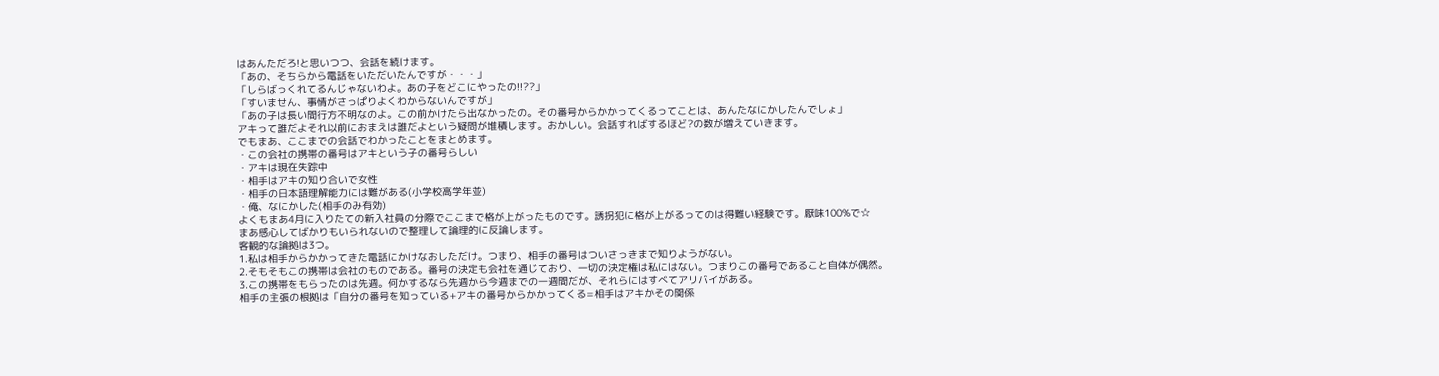はあんただろ!と思いつつ、会話を続けます。
「あの、そちらから電話をいただいたんですが・・・」
「しらばっくれてるんじゃないわよ。あの子をどこにやったの!!??」
「すいません、事情がさっぱりよくわからないんですが」
「あの子は長い間行方不明なのよ。この前かけたら出なかったの。その番号からかかってくるってことは、あんたなにかしたんでしょ」
アキって誰だよそれ以前におまえは誰だよという疑問が堆積します。おかしい。会話すればするほど?の数が増えていきます。
でもまあ、ここまでの会話でわかったことをまとめます。
・この会社の携帯の番号はアキという子の番号らしい
・アキは現在失踪中
・相手はアキの知り合いで女性
・相手の日本語理解能力には難がある(小学校高学年並)
・俺、なにかした(相手のみ有効)
よくもまあ4月に入りたての新入社員の分際でここまで格が上がったものです。誘拐犯に格が上がるってのは得難い経験です。厭味100%で☆
まあ感心してばかりもいられないので整理して論理的に反論します。
客観的な論拠は3つ。
1.私は相手からかかってきた電話にかけなおしただけ。つまり、相手の番号はついさっきまで知りようがない。
2.そもそもこの携帯は会社のものである。番号の決定も会社を通じており、一切の決定権は私にはない。つまりこの番号であること自体が偶然。
3.この携帯をもらったのは先週。何かするなら先週から今週までの一週間だが、それらにはすべてアリバイがある。
相手の主張の根拠は「自分の番号を知っている+アキの番号からかかってくる=相手はアキかその関係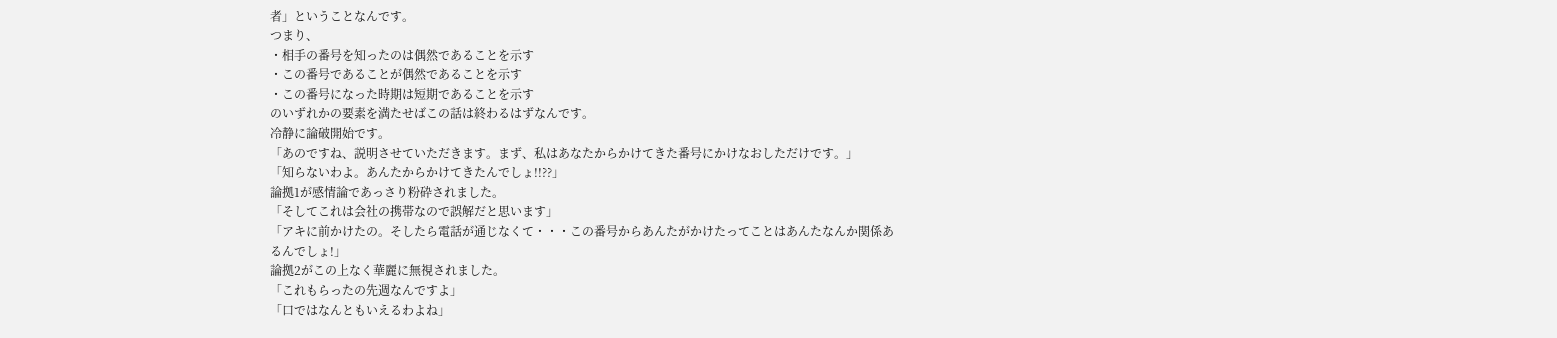者」ということなんです。
つまり、
・相手の番号を知ったのは偶然であることを示す
・この番号であることが偶然であることを示す
・この番号になった時期は短期であることを示す
のいずれかの要素を満たせばこの話は終わるはずなんです。
冷静に論破開始です。
「あのですね、説明させていただきます。まず、私はあなたからかけてきた番号にかけなおしただけです。」
「知らないわよ。あんたからかけてきたんでしょ!!??」
論拠1が感情論であっさり粉砕されました。
「そしてこれは会社の携帯なので誤解だと思います」
「アキに前かけたの。そしたら電話が通じなくて・・・この番号からあんたがかけたってことはあんたなんか関係あるんでしょ!」
論拠2がこの上なく華麗に無視されました。
「これもらったの先週なんですよ」
「口ではなんともいえるわよね」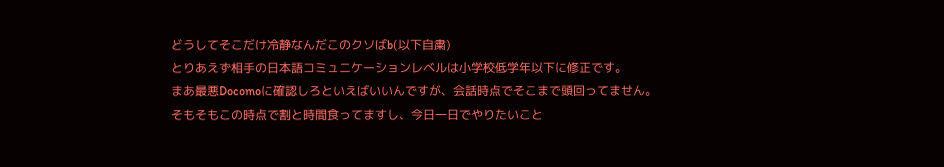どうしてそこだけ冷静なんだこのクソばb(以下自粛)
とりあえず相手の日本語コミュニケーションレベルは小学校低学年以下に修正です。
まあ最悪Docomoに確認しろといえばいいんですが、会話時点でそこまで頭回ってません。
そもそもこの時点で割と時間食ってますし、今日一日でやりたいこと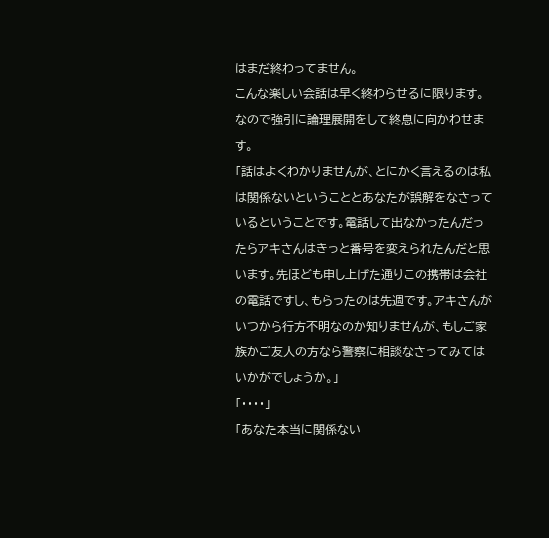はまだ終わってません。
こんな楽しい会話は早く終わらせるに限ります。なので強引に論理展開をして終息に向かわせます。
「話はよくわかりませんが、とにかく言えるのは私は関係ないということとあなたが誤解をなさっているということです。電話して出なかったんだったらアキさんはきっと番号を変えられたんだと思います。先ほども申し上げた通りこの携帯は会社の電話ですし、もらったのは先週です。アキさんがいつから行方不明なのか知りませんが、もしご家族かご友人の方なら警察に相談なさってみてはいかがでしょうか。」
「・・・・」
「あなた本当に関係ない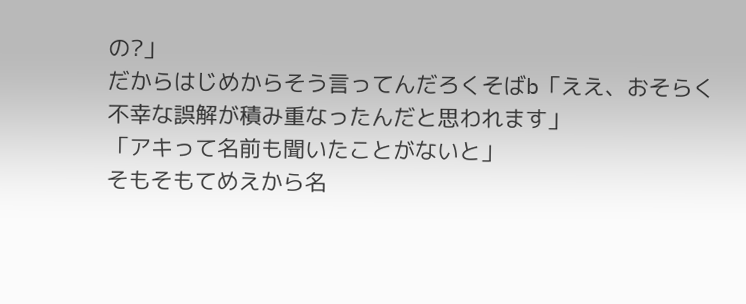の?」
だからはじめからそう言ってんだろくそばb「ええ、おそらく不幸な誤解が積み重なったんだと思われます」
「アキって名前も聞いたことがないと」
そもそもてめえから名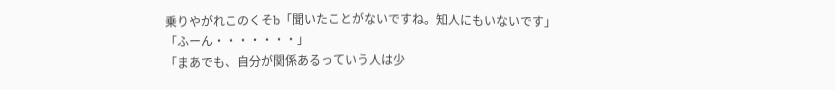乗りやがれこのくそb「聞いたことがないですね。知人にもいないです」
「ふーん・・・・・・・」
「まあでも、自分が関係あるっていう人は少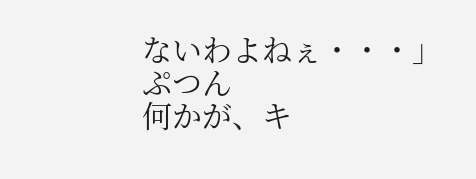ないわよねぇ・・・」
ぷつん
何かが、キ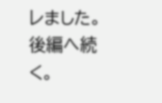レました。
後編へ続く。